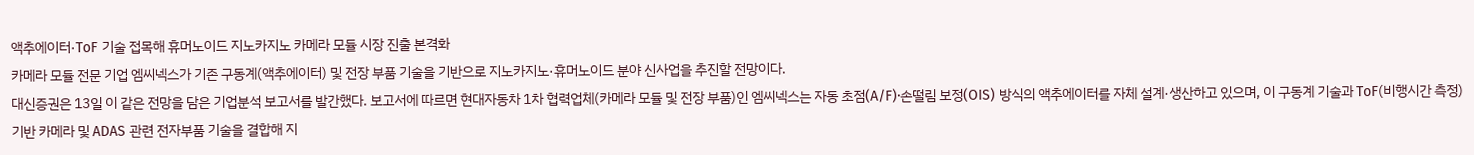액추에이터·ToF 기술 접목해 휴머노이드 지노카지노 카메라 모듈 시장 진출 본격화
카메라 모듈 전문 기업 엠씨넥스가 기존 구동계(액추에이터) 및 전장 부품 기술을 기반으로 지노카지노·휴머노이드 분야 신사업을 추진할 전망이다.
대신증권은 13일 이 같은 전망을 담은 기업분석 보고서를 발간했다. 보고서에 따르면 현대자동차 1차 협력업체(카메라 모듈 및 전장 부품)인 엠씨넥스는 자동 초점(A/F)·손떨림 보정(OIS) 방식의 액추에이터를 자체 설계·생산하고 있으며, 이 구동계 기술과 ToF(비행시간 측정) 기반 카메라 및 ADAS 관련 전자부품 기술을 결합해 지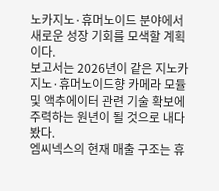노카지노·휴머노이드 분야에서 새로운 성장 기회를 모색할 계획이다.
보고서는 2026년이 같은 지노카지노·휴머노이드향 카메라 모듈 및 액추에이터 관련 기술 확보에 주력하는 원년이 될 것으로 내다봤다.
엠씨넥스의 현재 매출 구조는 휴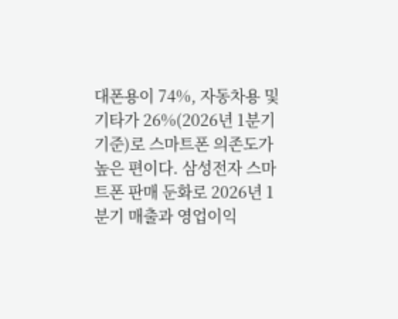대폰용이 74%, 자동차용 및 기타가 26%(2026년 1분기 기준)로 스마트폰 의존도가 높은 편이다. 삼성전자 스마트폰 판매 둔화로 2026년 1분기 매출과 영업이익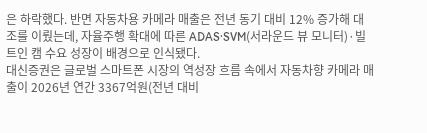은 하락했다. 반면 자동차용 카메라 매출은 전년 동기 대비 12% 증가해 대조를 이뤘는데, 자율주행 확대에 따른 ADAS·SVM(서라운드 뷰 모니터)·빌트인 캠 수요 성장이 배경으로 인식됐다.
대신증권은 글로벌 스마트폰 시장의 역성장 흐름 속에서 자동차향 카메라 매출이 2026년 연간 3367억원(전년 대비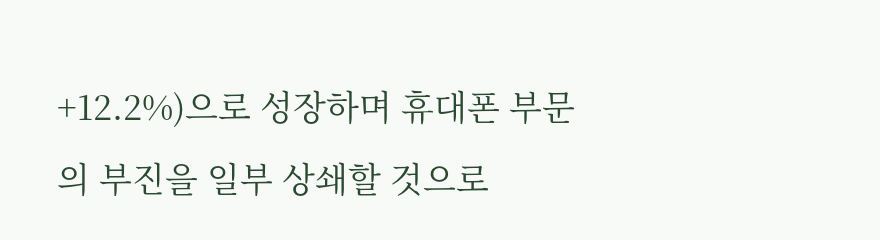+12.2%)으로 성장하며 휴대폰 부문의 부진을 일부 상쇄할 것으로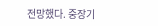전망했다. 중장기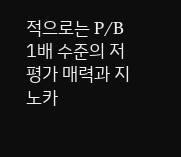적으로는 P/B 1배 수준의 저평가 매력과 지노카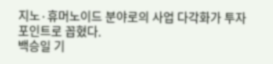지노·휴머노이드 분야로의 사업 다각화가 투자 포인트로 꼽혔다.
백승일 기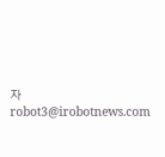자 robot3@irobotnews.com